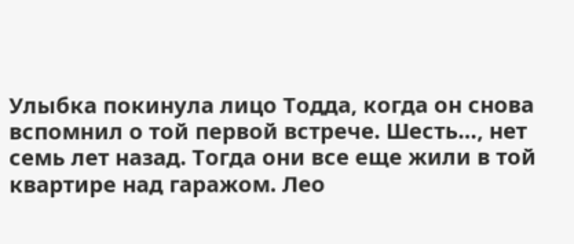Улыбка покинула лицо Тодда, когда он снова вспомнил о той первой встрече. Шесть…, нет семь лет назад. Тогда они все еще жили в той квартире над гаражом. Лео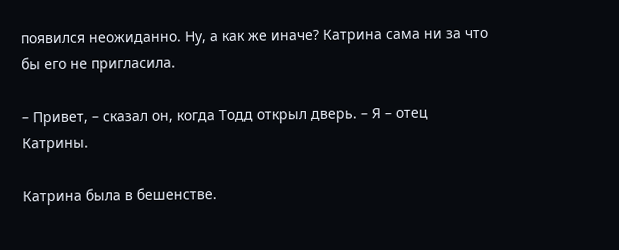появился неожиданно. Ну, а как же иначе? Катрина сама ни за что бы его не пригласила.

– Привет, – сказал он, когда Тодд открыл дверь. – Я – отец Катрины.

Катрина была в бешенстве.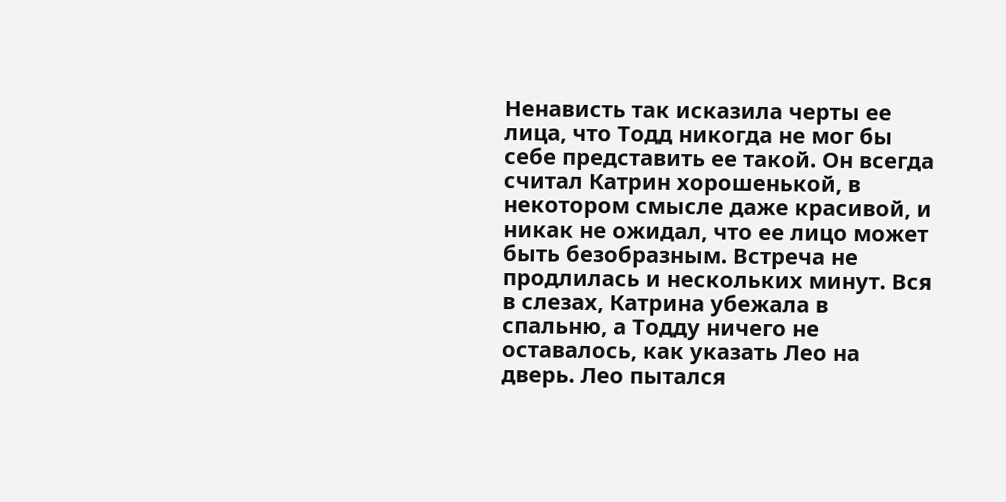Ненависть так исказила черты ее лица, что Тодд никогда не мог бы себе представить ее такой. Он всегда считал Катрин хорошенькой, в некотором смысле даже красивой, и никак не ожидал, что ее лицо может быть безобразным. Встреча не продлилась и нескольких минут. Вся в слезах, Катрина убежала в спальню, а Тодду ничего не оставалось, как указать Лео на дверь. Лео пытался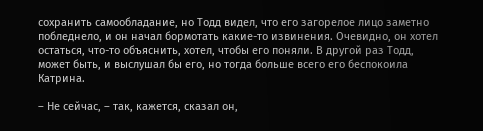сохранить самообладание, но Тодд видел, что его загорелое лицо заметно побледнело, и он начал бормотать какие-то извинения. Очевидно, он хотел остаться, что-то объяснить, хотел, чтобы его поняли. В другой раз Тодд, может быть, и выслушал бы его, но тогда больше всего его беспокоила Катрина.

– Не сейчас, – так, кажется, сказал он,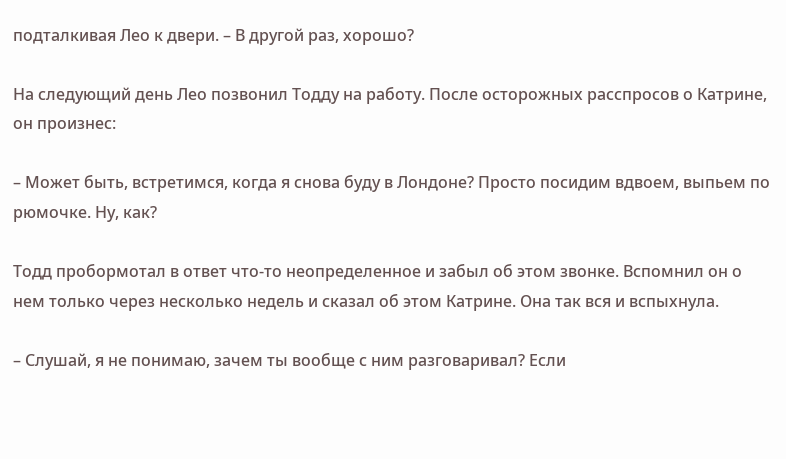подталкивая Лео к двери. – В другой раз, хорошо?

На следующий день Лео позвонил Тодду на работу. После осторожных расспросов о Катрине, он произнес:

– Может быть, встретимся, когда я снова буду в Лондоне? Просто посидим вдвоем, выпьем по рюмочке. Ну, как?

Тодд пробормотал в ответ что-то неопределенное и забыл об этом звонке. Вспомнил он о нем только через несколько недель и сказал об этом Катрине. Она так вся и вспыхнула.

– Слушай, я не понимаю, зачем ты вообще с ним разговаривал? Если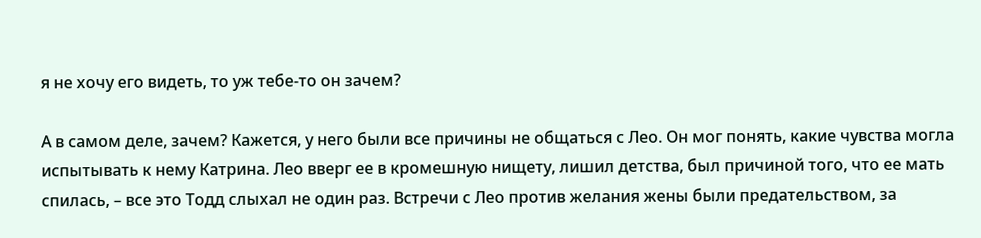я не хочу его видеть, то уж тебе-то он зачем?

А в самом деле, зачем? Кажется, у него были все причины не общаться с Лео. Он мог понять, какие чувства могла испытывать к нему Катрина. Лео вверг ее в кромешную нищету, лишил детства, был причиной того, что ее мать спилась, – все это Тодд слыхал не один раз. Встречи с Лео против желания жены были предательством, за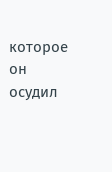которое он осудил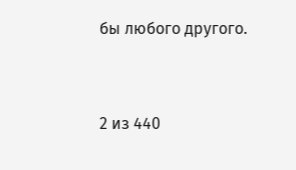бы любого другого.



2 из 440